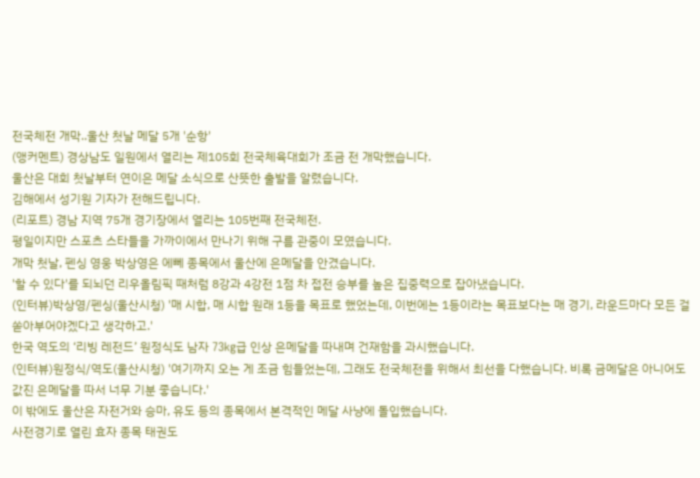전국체전 개막..울산 첫날 메달 5개 '순항'
(앵커멘트) 경상남도 일원에서 열리는 제105회 전국체육대회가 조금 전 개막했습니다.
울산은 대회 첫날부터 연이은 메달 소식으로 산뜻한 출발을 알렸습니다.
김해에서 성기원 기자가 전해드립니다.
(리포트) 경남 지역 75개 경기장에서 열리는 105번째 전국체전.
평일이지만 스포츠 스타들을 가까이에서 만나기 위해 구름 관중이 모였습니다.
개막 첫날, 펜싱 영웅 박상영은 에뻬 종목에서 울산에 은메달을 안겼습니다.
'할 수 있다'를 되뇌던 리우올림픽 때처럼 8강과 4강전 1점 차 접전 승부를 높은 집중력으로 잡아냈습니다.
(인터뷰)박상영/펜싱(울산시청) '매 시합, 매 시합 원래 1등을 목표로 했었는데, 이번에는 1등이라는 목표보다는 매 경기, 라운드마다 모든 걸 쏟아부어야겠다고 생각하고.'
한국 역도의 ‘리빙 레전드’ 원정식도 남자 73kg급 인상 은메달을 따내며 건재함을 과시했습니다.
(인터뷰)원정식/역도(울산시청) '여기까지 오는 게 조금 힘들었는데, 그래도 전국체전을 위해서 최선을 다했습니다. 비록 금메달은 아니어도 값진 은메달을 따서 너무 기분 좋습니다.'
이 밖에도 울산은 자전거와 승마, 유도 등의 종목에서 본격적인 메달 사냥에 돌입했습니다.
사전경기로 열린 효자 종목 태권도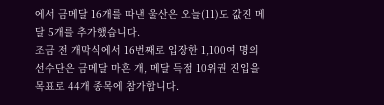에서 금메달 16개를 따낸 울산은 오늘(11)도 값진 메달 5개를 추가했습니다.
조금 전 개막식에서 16번째로 입장한 1,100여 명의 선수단은 금메달 마흔 개, 메달 득점 10위권 진입을 목표로 44개 종목에 참가합니다.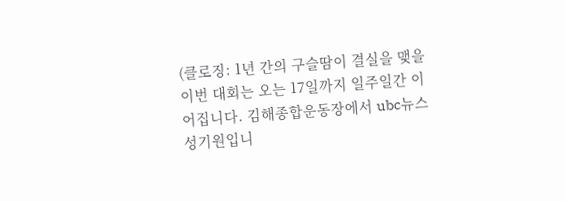(클로징: 1년 간의 구슬땀이 결실을 맺을 이번 대회는 오는 17일까지 일주일간 이어집니다. 김해종합운동장에서 ubc뉴스 성기원입니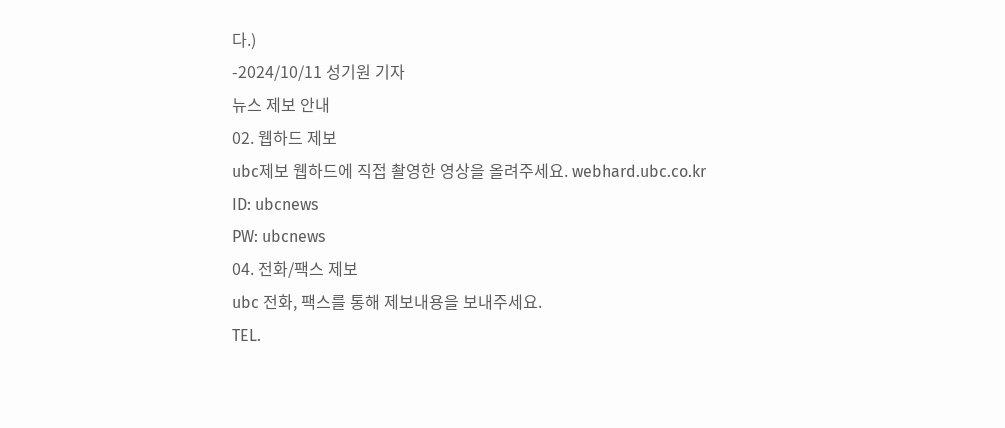다.)
-2024/10/11 성기원 기자
뉴스 제보 안내
02. 웹하드 제보
ubc제보 웹하드에 직접 촬영한 영상을 올려주세요. webhard.ubc.co.kr
ID: ubcnews
PW: ubcnews
04. 전화/팩스 제보
ubc 전화, 팩스를 통해 제보내용을 보내주세요.
TEL.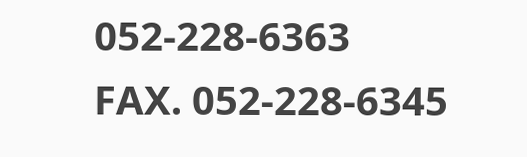052-228-6363
FAX. 052-228-6345